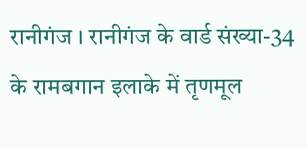रानीगंज । रानीगंज के वार्ड संख्या-34 के रामबगान इलाके में तृणमूल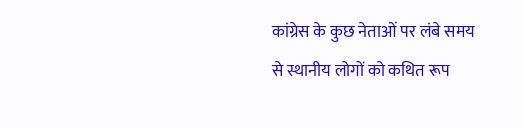कांग्रेस के कुछ नेताओं पर लंबे समय से स्थानीय लोगों को कथित रूप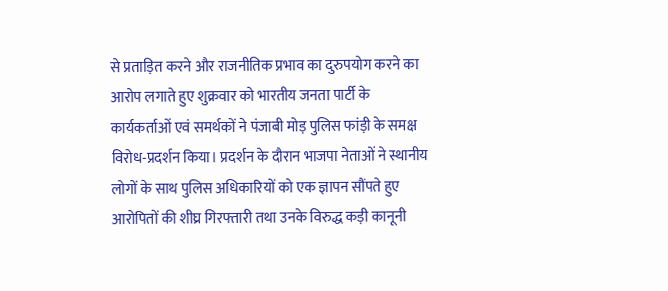से प्रताड़ित करने और राजनीतिक प्रभाव का दुरुपयोग करने का आरोप लगाते हुए शुक्रवार को भारतीय जनता पार्टी के कार्यकर्ताओं एवं समर्थकों ने पंजाबी मोड़ पुलिस फांड़ी के समक्ष विरोध-प्रदर्शन किया। प्रदर्शन के दौरान भाजपा नेताओं ने स्थानीय लोगों के साथ पुलिस अधिकारियों को एक ज्ञापन सौंपते हुए आरोपितों की शीघ्र गिरफ्तारी तथा उनके विरुद्ध कड़ी कानूनी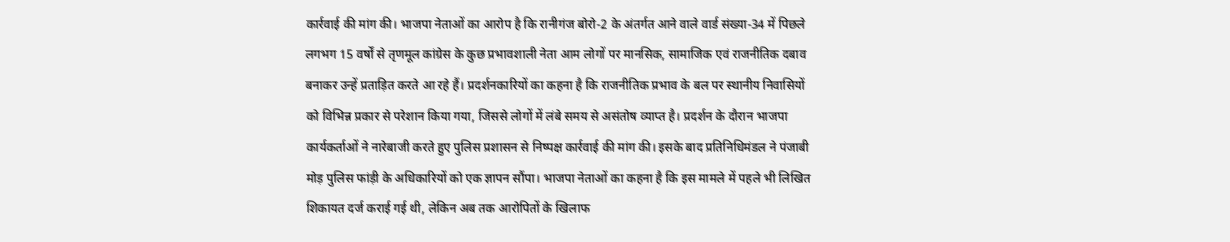कार्रवाई की मांग की। भाजपा नेताओं का आरोप है कि रानीगंज बोरो-2 के अंतर्गत आने वाले वार्ड संख्या-34 में पिछले लगभग 15 वर्षों से तृणमूल कांग्रेस के कुछ प्रभावशाली नेता आम लोगों पर मानसिक, सामाजिक एवं राजनीतिक दबाव बनाकर उन्हें प्रताड़ित करते आ रहे हैं। प्रदर्शनकारियों का कहना है कि राजनीतिक प्रभाव के बल पर स्थानीय निवासियों को विभिन्न प्रकार से परेशान किया गया, जिससे लोगों में लंबे समय से असंतोष व्याप्त है। प्रदर्शन के दौरान भाजपा कार्यकर्ताओं ने नारेबाजी करते हुए पुलिस प्रशासन से निष्पक्ष कार्रवाई की मांग की। इसके बाद प्रतिनिधिमंडल ने पंजाबी मोड़ पुलिस फांड़ी के अधिकारियों को एक ज्ञापन सौंपा। भाजपा नेताओं का कहना है कि इस मामले में पहले भी लिखित शिकायत दर्ज कराई गई थी, लेकिन अब तक आरोपितों के खिलाफ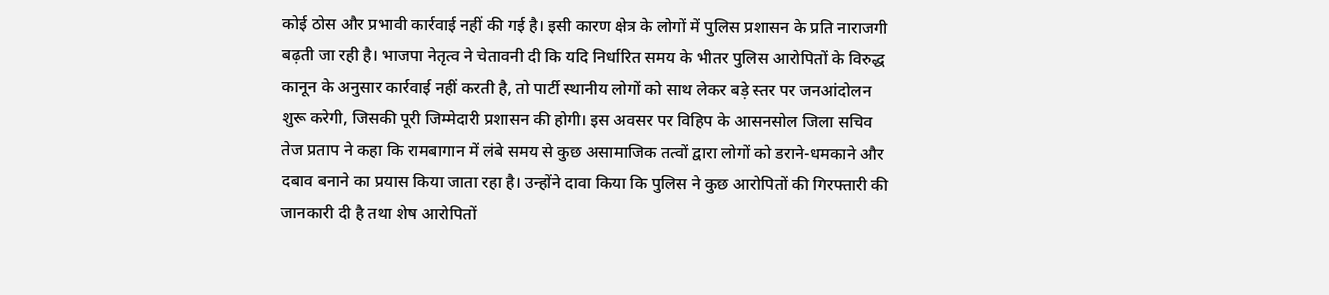कोई ठोस और प्रभावी कार्रवाई नहीं की गई है। इसी कारण क्षेत्र के लोगों में पुलिस प्रशासन के प्रति नाराजगी बढ़ती जा रही है। भाजपा नेतृत्व ने चेतावनी दी कि यदि निर्धारित समय के भीतर पुलिस आरोपितों के विरुद्ध कानून के अनुसार कार्रवाई नहीं करती है, तो पार्टी स्थानीय लोगों को साथ लेकर बड़े स्तर पर जनआंदोलन शुरू करेगी, जिसकी पूरी जिम्मेदारी प्रशासन की होगी। इस अवसर पर विहिप के आसनसोल जिला सचिव तेज प्रताप ने कहा कि रामबागान में लंबे समय से कुछ असामाजिक तत्वों द्वारा लोगों को डराने-धमकाने और दबाव बनाने का प्रयास किया जाता रहा है। उन्होंने दावा किया कि पुलिस ने कुछ आरोपितों की गिरफ्तारी की जानकारी दी है तथा शेष आरोपितों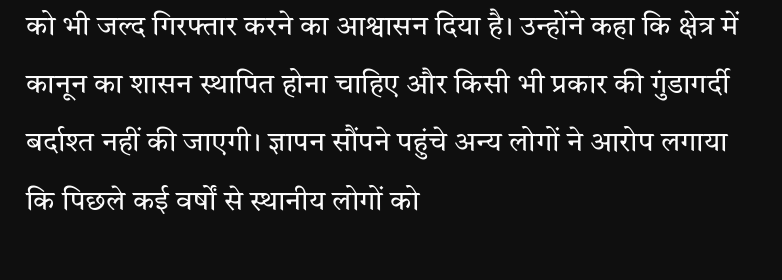को भी जल्द गिरफ्तार करने का आश्वासन दिया है। उन्होंने कहा कि क्षेत्र में कानून का शासन स्थापित होना चाहिए और किसी भी प्रकार की गुंडागर्दी बर्दाश्त नहीं की जाएगी। ज्ञापन सौंपने पहुंचे अन्य लोगों ने आरोप लगाया कि पिछले कई वर्षों से स्थानीय लोगों को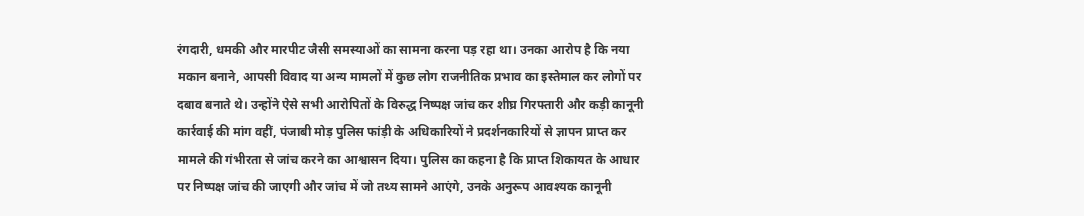रंगदारी, धमकी और मारपीट जैसी समस्याओं का सामना करना पड़ रहा था। उनका आरोप है कि नया मकान बनाने, आपसी विवाद या अन्य मामलों में कुछ लोग राजनीतिक प्रभाव का इस्तेमाल कर लोगों पर दबाव बनाते थे। उन्होंने ऐसे सभी आरोपितों के विरुद्ध निष्पक्ष जांच कर शीघ्र गिरफ्तारी और कड़ी कानूनी कार्रवाई की मांग वहीं, पंजाबी मोड़ पुलिस फांड़ी के अधिकारियों ने प्रदर्शनकारियों से ज्ञापन प्राप्त कर मामले की गंभीरता से जांच करने का आश्वासन दिया। पुलिस का कहना है कि प्राप्त शिकायत के आधार पर निष्पक्ष जांच की जाएगी और जांच में जो तथ्य सामने आएंगे, उनके अनुरूप आवश्यक कानूनी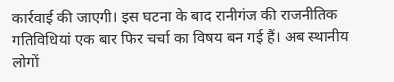कार्रवाई की जाएगी। इस घटना के बाद रानीगंज की राजनीतिक गतिविधियां एक बार फिर चर्चा का विषय बन गई हैं। अब स्थानीय लोगों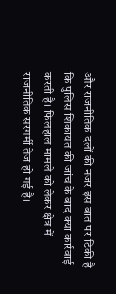और राजनीतिक दलों की नजर इस बात पर टिकी है कि पुलिस शिकायत की जांच के बाद क्या कार्रवाई करती है। फिलहाल मामले को लेकर क्षेत्र में राजनीतिक सरगर्मी तेज हो गई है।